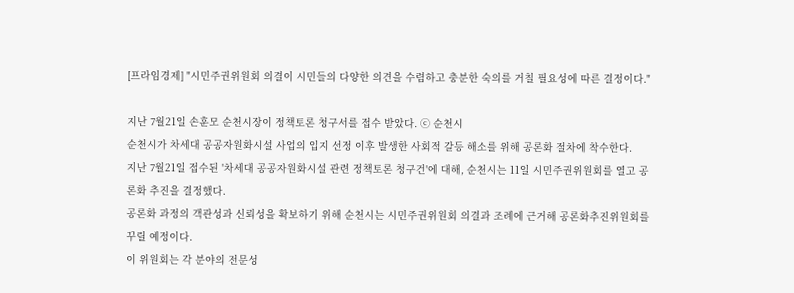[프라임경제] "시민주권위원회 의결이 시민들의 다양한 의견을 수렴하고 충분한 숙의를 거칠 필요성에 따른 결정이다."

지난 7월21일 손훈모 순천시장이 정책토론 청구서를 접수 받았다. ⓒ 순천시
순천시가 차세대 공공자원화시설 사업의 입지 선정 이후 발생한 사회적 갈등 해소를 위해 공론화 절차에 착수한다.
지난 7월21일 접수된 '차세대 공공자원화시설 관련 정책토론 청구건'에 대해, 순천시는 11일 시민주권위원회를 열고 공론화 추진을 결정했다.
공론화 과정의 객관성과 신뢰성을 확보하기 위해 순천시는 시민주권위원회 의결과 조례에 근거해 공론화추진위원회를 꾸릴 예정이다.
이 위원회는 각 분야의 전문성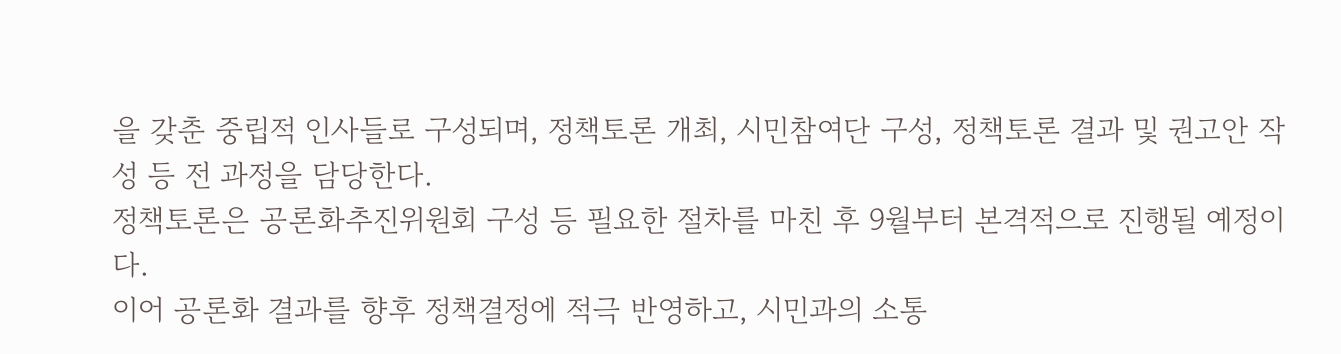을 갖춘 중립적 인사들로 구성되며, 정책토론 개최, 시민참여단 구성, 정책토론 결과 및 권고안 작성 등 전 과정을 담당한다.
정책토론은 공론화추진위원회 구성 등 필요한 절차를 마친 후 9월부터 본격적으로 진행될 예정이다.
이어 공론화 결과를 향후 정책결정에 적극 반영하고, 시민과의 소통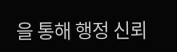을 통해 행정 신뢰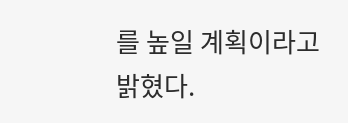를 높일 계획이라고 밝혔다.